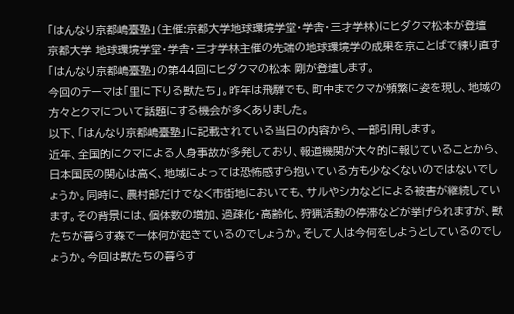「はんなり京都嶋臺塾」(主催:京都大学地球環境学堂・学舎・三才学林)にヒダクマ松本が登壇
京都大学 地球環境学堂・学舎・三才学林主催の先端の地球環境学の成果を京ことばで練り直す「はんなり京都嶋臺塾」の第44回にヒダクマの松本 剛が登壇します。
今回のテーマは「里に下りる獣たち」。昨年は飛騨でも、町中までクマが頻繁に姿を現し、地域の方々とクマについて話題にする機会が多くありました。
以下、「はんなり京都嶋臺塾」に記載されている当日の内容から、一部引用します。
近年、全国的にクマによる人身事故が多発しており、報道機関が大々的に報じていることから、日本国民の関心は高く、地域によっては恐怖感すら抱いている方も少なくないのではないでしょうか。同時に、農村部だけでなく市街地においても、サルやシカなどによる被害が継続しています。その背景には、個体数の増加、過疎化・高齢化、狩猟活動の停滞などが挙げられますが、獣たちが暮らす森で一体何が起きているのでしょうか。そして人は今何をしようとしているのでしょうか。今回は獣たちの暮らす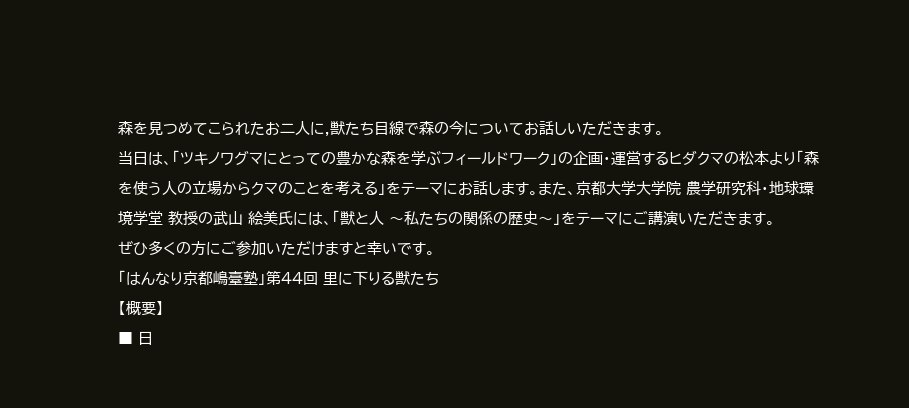森を見つめてこられたお二人に,獣たち目線で森の今についてお話しいただきます。
当日は、「ツキノワグマにとっての豊かな森を学ぶフィールドワーク」の企画・運営するヒダクマの松本より「森を使う人の立場からクマのことを考える」をテーマにお話します。また、京都大学大学院 農学研究科・地球環境学堂 教授の武山 絵美氏には、「獣と人 〜私たちの関係の歴史〜」をテーマにご講演いただきます。
ぜひ多くの方にご参加いただけますと幸いです。
「はんなり京都嶋臺塾」第44回 里に下りる獣たち
【概要】
■ 日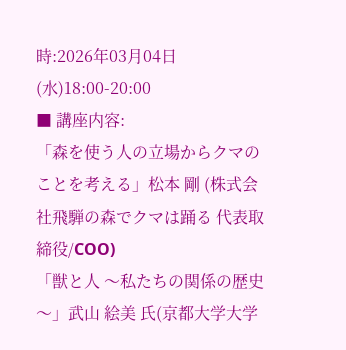時:2026年03月04日(水)18:00-20:00
■ 講座内容:
「森を使う人の立場からクマのことを考える」松本 剛 (株式会社飛騨の森でクマは踊る 代表取締役/COO)
「獣と人 〜私たちの関係の歴史〜」武山 絵美 氏(京都大学大学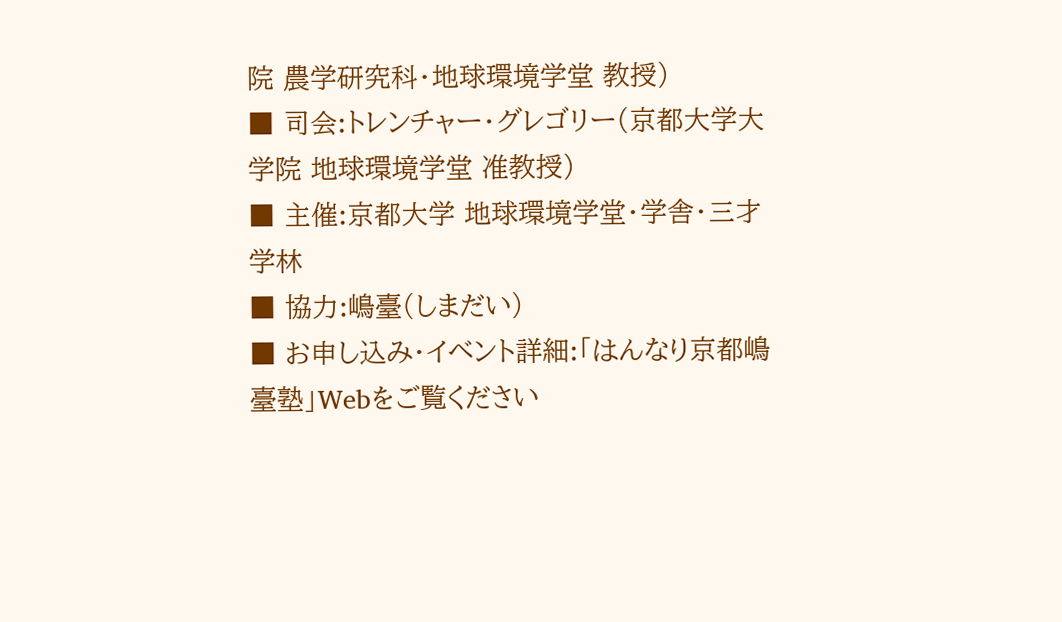院 農学研究科・地球環境学堂 教授)
■ 司会:トレンチャー・グレゴリー(京都大学大学院 地球環境学堂 准教授)
■ 主催:京都大学 地球環境学堂・学舎・三才学林
■ 協力:嶋臺(しまだい)
■ お申し込み・イベント詳細:「はんなり京都嶋臺塾」Webをご覧ください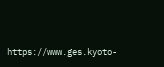https://www.ges.kyoto-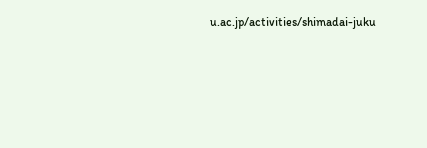u.ac.jp/activities/shimadai-juku